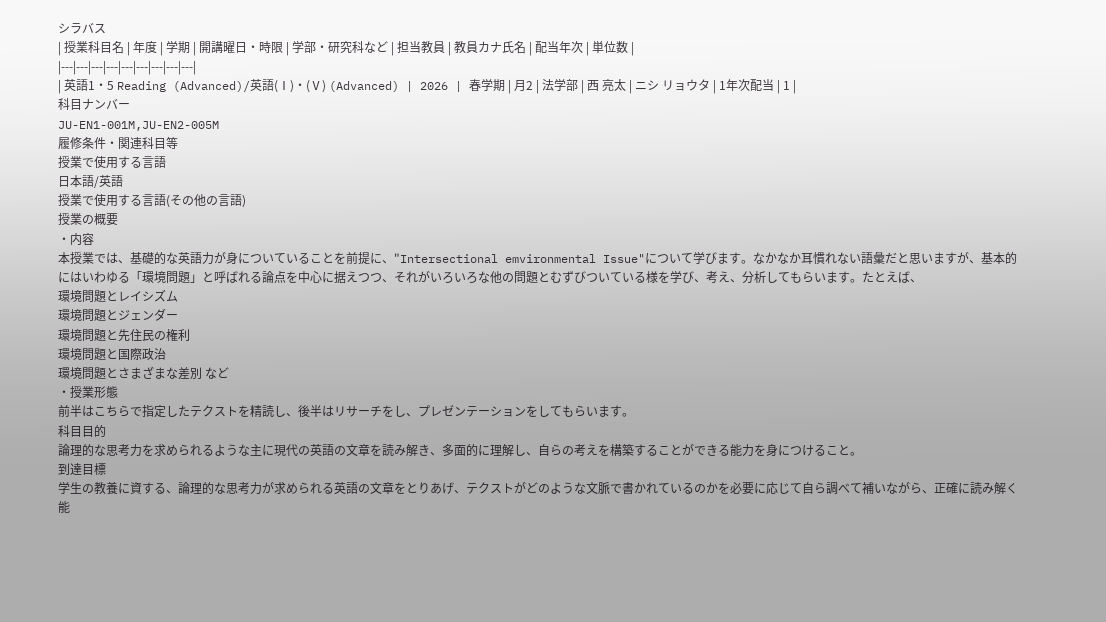シラバス
| 授業科目名 | 年度 | 学期 | 開講曜日・時限 | 学部・研究科など | 担当教員 | 教員カナ氏名 | 配当年次 | 単位数 |
|---|---|---|---|---|---|---|---|---|
| 英語1・5 Reading (Advanced)/英語(Ⅰ)・(Ⅴ) (Advanced) | 2026 | 春学期 | 月2 | 法学部 | 西 亮太 | ニシ リョウタ | 1年次配当 | 1 |
科目ナンバー
JU-EN1-001M,JU-EN2-005M
履修条件・関連科目等
授業で使用する言語
日本語/英語
授業で使用する言語(その他の言語)
授業の概要
・内容
本授業では、基礎的な英語力が身についていることを前提に、"Intersectional emvironmental Issue"について学びます。なかなか耳慣れない語彙だと思いますが、基本的にはいわゆる「環境問題」と呼ばれる論点を中心に据えつつ、それがいろいろな他の問題とむずびついている様を学び、考え、分析してもらいます。たとえば、
環境問題とレイシズム
環境問題とジェンダー
環境問題と先住民の権利
環境問題と国際政治
環境問題とさまざまな差別 など
・授業形態
前半はこちらで指定したテクストを精読し、後半はリサーチをし、プレゼンテーションをしてもらいます。
科目目的
論理的な思考力を求められるような主に現代の英語の文章を読み解き、多面的に理解し、自らの考えを構築することができる能力を身につけること。
到達目標
学生の教養に資する、論理的な思考力が求められる英語の文章をとりあげ、テクストがどのような文脈で書かれているのかを必要に応じて自ら調べて補いながら、正確に読み解く能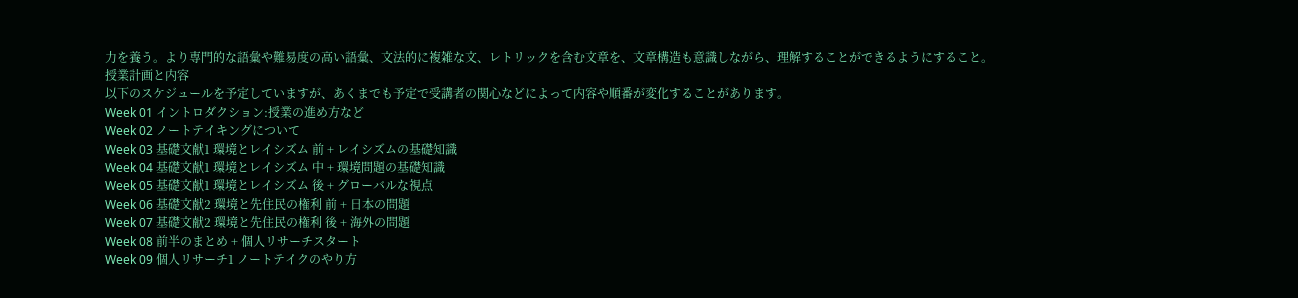力を養う。より専門的な語彙や難易度の高い語彙、文法的に複雑な文、レトリックを含む文章を、文章構造も意識しながら、理解することができるようにすること。
授業計画と内容
以下のスケジュールを予定していますが、あくまでも予定で受講者の関心などによって内容や順番が変化することがあります。
Week 01 イントロダクション:授業の進め方など
Week 02 ノートテイキングについて
Week 03 基礎文献1 環境とレイシズム 前 + レイシズムの基礎知識
Week 04 基礎文献1 環境とレイシズム 中 + 環境問題の基礎知識
Week 05 基礎文献1 環境とレイシズム 後 + グローバルな視点
Week 06 基礎文献2 環境と先住民の権利 前 + 日本の問題
Week 07 基礎文献2 環境と先住民の権利 後 + 海外の問題
Week 08 前半のまとめ + 個人リサーチスタート
Week 09 個人リサーチ1 ノートテイクのやり方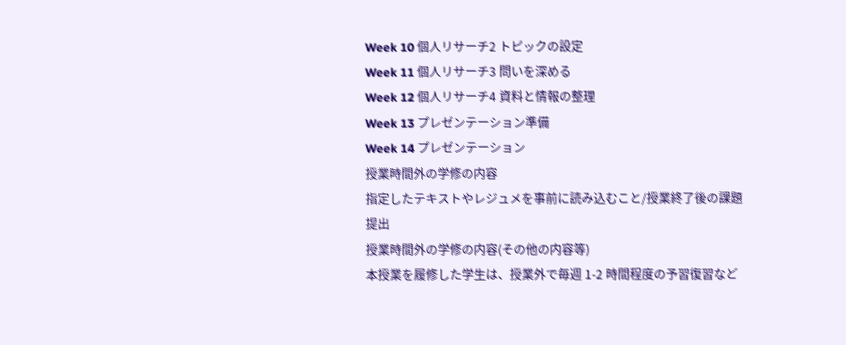Week 10 個人リサーチ2 トピックの設定
Week 11 個人リサーチ3 問いを深める
Week 12 個人リサーチ4 資料と情報の整理
Week 13 プレゼンテーション準備
Week 14 プレゼンテーション
授業時間外の学修の内容
指定したテキストやレジュメを事前に読み込むこと/授業終了後の課題提出
授業時間外の学修の内容(その他の内容等)
本授業を履修した学生は、授業外で毎週 1-2 時間程度の予習復習など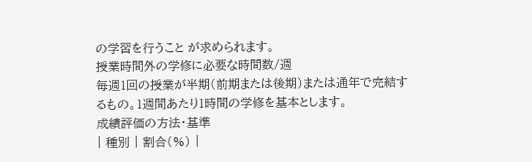の学習を行うこと が求められます。
授業時間外の学修に必要な時間数/週
毎週1回の授業が半期(前期または後期)または通年で完結するもの。1週間あたり1時間の学修を基本とします。
成績評価の方法・基準
| 種別 | 割合(%) |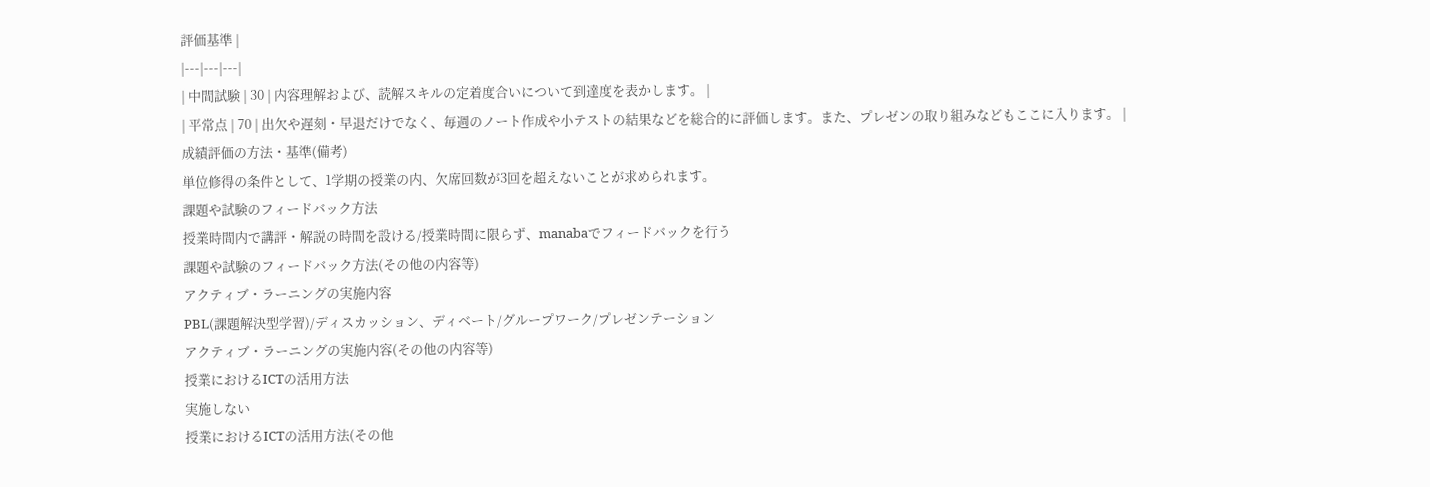評価基準 |
|---|---|---|
| 中間試験 | 30 | 内容理解および、読解スキルの定着度合いについて到達度を表かします。 |
| 平常点 | 70 | 出欠や遅刻・早退だけでなく、毎週のノート作成や小テストの結果などを総合的に評価します。また、プレゼンの取り組みなどもここに入ります。 |
成績評価の方法・基準(備考)
単位修得の条件として、1学期の授業の内、欠席回数が3回を超えないことが求められます。
課題や試験のフィードバック方法
授業時間内で講評・解説の時間を設ける/授業時間に限らず、manabaでフィードバックを行う
課題や試験のフィードバック方法(その他の内容等)
アクティブ・ラーニングの実施内容
PBL(課題解決型学習)/ディスカッション、ディベート/グループワーク/プレゼンテーション
アクティブ・ラーニングの実施内容(その他の内容等)
授業におけるICTの活用方法
実施しない
授業におけるICTの活用方法(その他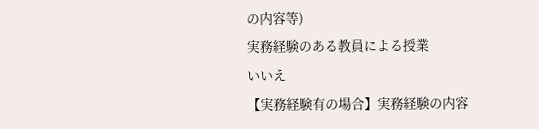の内容等)
実務経験のある教員による授業
いいえ
【実務経験有の場合】実務経験の内容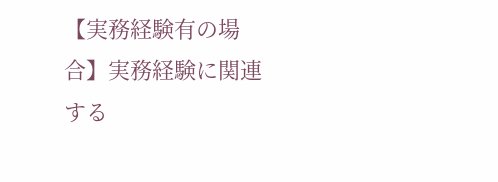【実務経験有の場合】実務経験に関連する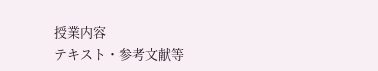授業内容
テキスト・参考文献等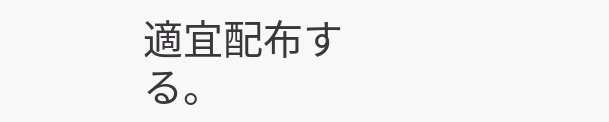適宜配布する。